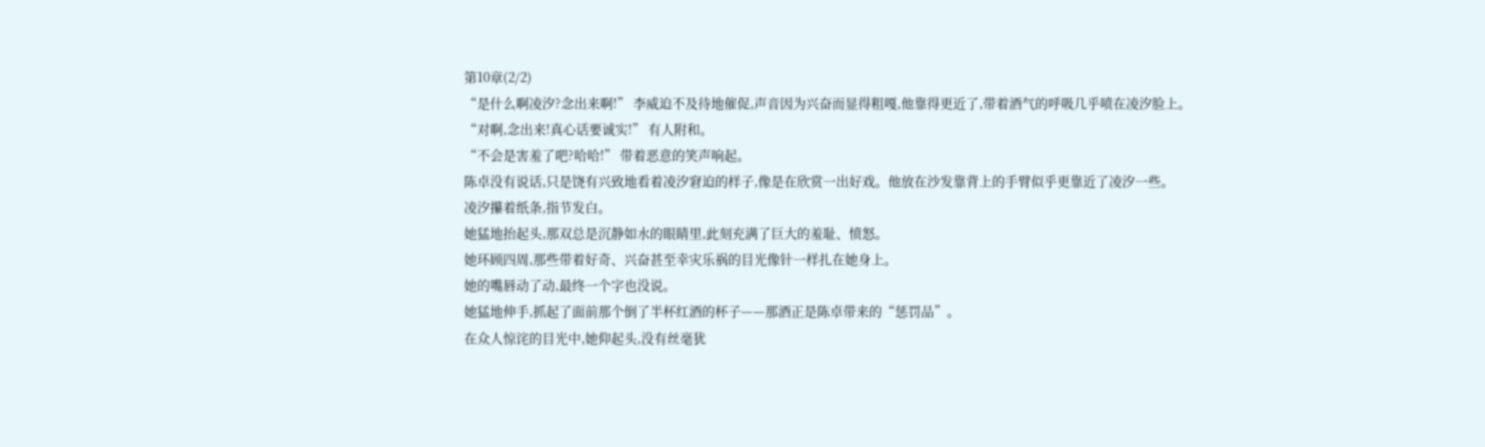第10章(2/2)
“是什么啊凌汐?念出来啊!” 李威迫不及待地催促,声音因为兴奋而显得粗嘎,他靠得更近了,带着酒气的呼吸几乎喷在凌汐脸上。
“对啊,念出来!真心话要诚实!” 有人附和。
“不会是害羞了吧?哈哈!” 带着恶意的笑声响起。
陈卓没有说话,只是饶有兴致地看着凌汐窘迫的样子,像是在欣赏一出好戏。他放在沙发靠背上的手臂似乎更靠近了凌汐一些。
凌汐攥着纸条,指节发白。
她猛地抬起头,那双总是沉静如水的眼睛里,此刻充满了巨大的羞耻、愤怒。
她环顾四周,那些带着好奇、兴奋甚至幸灾乐祸的目光像针一样扎在她身上。
她的嘴唇动了动,最终一个字也没说。
她猛地伸手,抓起了面前那个倒了半杯红酒的杯子——那酒正是陈卓带来的“惩罚品”。
在众人惊诧的目光中,她仰起头,没有丝毫犹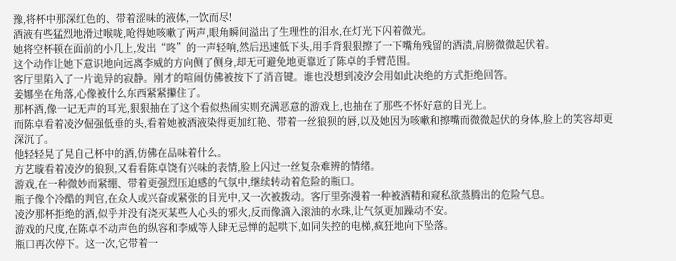豫,将杯中那深红色的、带着涩味的液体,一饮而尽!
酒液有些猛烈地滑过喉咙,呛得她咳嗽了两声,眼角瞬间溢出了生理性的泪水,在灯光下闪着微光。
她将空杯顿在面前的小几上,发出“咚”的一声轻响,然后迅速低下头,用手背狠狠擦了一下嘴角残留的酒渍,肩膀微微起伏着。
这个动作让她下意识地向远离李威的方向侧了侧身,却无可避免地更靠近了陈卓的手臂范围。
客厅里陷入了一片诡异的寂静。刚才的喧闹仿佛被按下了消音键。谁也没想到凌汐会用如此决绝的方式拒绝回答。
姜娜坐在角落,心像被什么东西紧紧攥住了。
那杯酒,像一记无声的耳光,狠狠抽在了这个看似热闹实则充满恶意的游戏上,也抽在了那些不怀好意的目光上。
而陈卓看着凌汐倔强低垂的头,看着她被酒液染得更加红艳、带着一丝狼狈的唇,以及她因为咳嗽和擦嘴而微微起伏的身体,脸上的笑容却更深沉了。
他轻轻晃了晃自己杯中的酒,仿佛在品味着什么。
方艺璇看着凌汐的狼狈,又看看陈卓饶有兴味的表情,脸上闪过一丝复杂难辨的情绪。
游戏,在一种微妙而紧绷、带着更强烈压迫感的气氛中,继续转动着危险的瓶口。
瓶子像个冷酷的判官,在众人或兴奋或紧张的目光中,又一次被拨动。客厅里弥漫着一种被酒精和窥私欲蒸腾出的危险气息。
凌汐那杯拒绝的酒,似乎并没有浇灭某些人心头的邪火,反而像滴入滚油的水珠,让气氛更加躁动不安。
游戏的尺度,在陈卓不动声色的纵容和李威等人肆无忌惮的起哄下,如同失控的电梯,疯狂地向下坠落。
瓶口再次停下。这一次,它带着一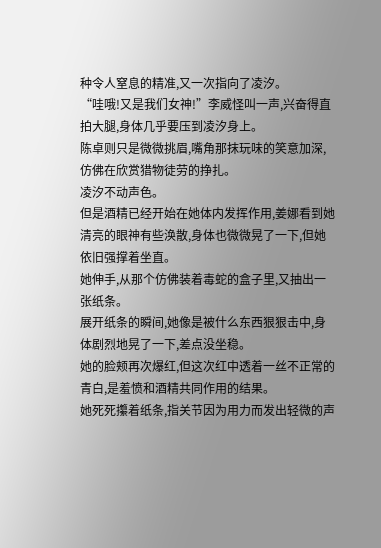种令人窒息的精准,又一次指向了凌汐。
“哇哦!又是我们女神!”李威怪叫一声,兴奋得直拍大腿,身体几乎要压到凌汐身上。
陈卓则只是微微挑眉,嘴角那抹玩味的笑意加深,仿佛在欣赏猎物徒劳的挣扎。
凌汐不动声色。
但是酒精已经开始在她体内发挥作用,姜娜看到她清亮的眼神有些涣散,身体也微微晃了一下,但她依旧强撑着坐直。
她伸手,从那个仿佛装着毒蛇的盒子里,又抽出一张纸条。
展开纸条的瞬间,她像是被什么东西狠狠击中,身体剧烈地晃了一下,差点没坐稳。
她的脸颊再次爆红,但这次红中透着一丝不正常的青白,是羞愤和酒精共同作用的结果。
她死死攥着纸条,指关节因为用力而发出轻微的声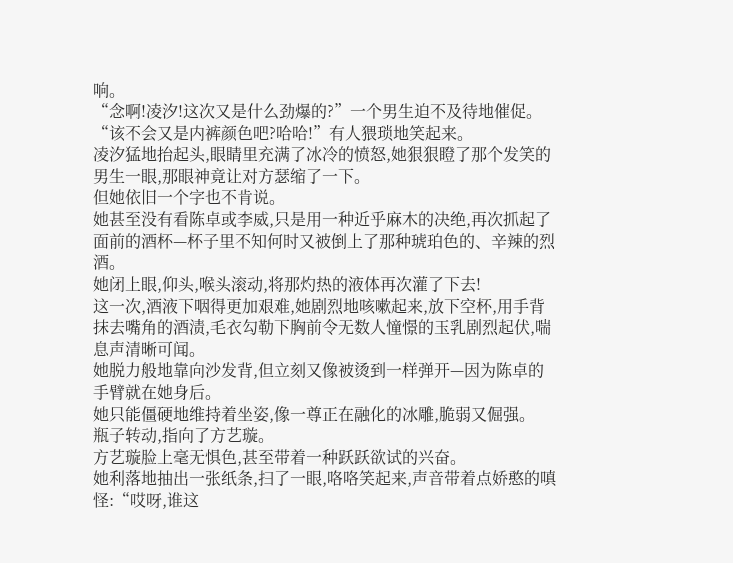响。
“念啊!凌汐!这次又是什么劲爆的?”一个男生迫不及待地催促。
“该不会又是内裤颜色吧?哈哈!”有人猥琐地笑起来。
凌汐猛地抬起头,眼睛里充满了冰冷的愤怒,她狠狠瞪了那个发笑的男生一眼,那眼神竟让对方瑟缩了一下。
但她依旧一个字也不肯说。
她甚至没有看陈卓或李威,只是用一种近乎麻木的决绝,再次抓起了面前的酒杯—杯子里不知何时又被倒上了那种琥珀色的、辛辣的烈酒。
她闭上眼,仰头,喉头滚动,将那灼热的液体再次灌了下去!
这一次,酒液下咽得更加艰难,她剧烈地咳嗽起来,放下空杯,用手背抹去嘴角的酒渍,毛衣勾勒下胸前令无数人憧憬的玉乳剧烈起伏,喘息声清晰可闻。
她脱力般地靠向沙发背,但立刻又像被烫到一样弹开—因为陈卓的手臂就在她身后。
她只能僵硬地维持着坐姿,像一尊正在融化的冰雕,脆弱又倔强。
瓶子转动,指向了方艺璇。
方艺璇脸上毫无惧色,甚至带着一种跃跃欲试的兴奋。
她利落地抽出一张纸条,扫了一眼,咯咯笑起来,声音带着点娇憨的嗔怪:“哎呀,谁这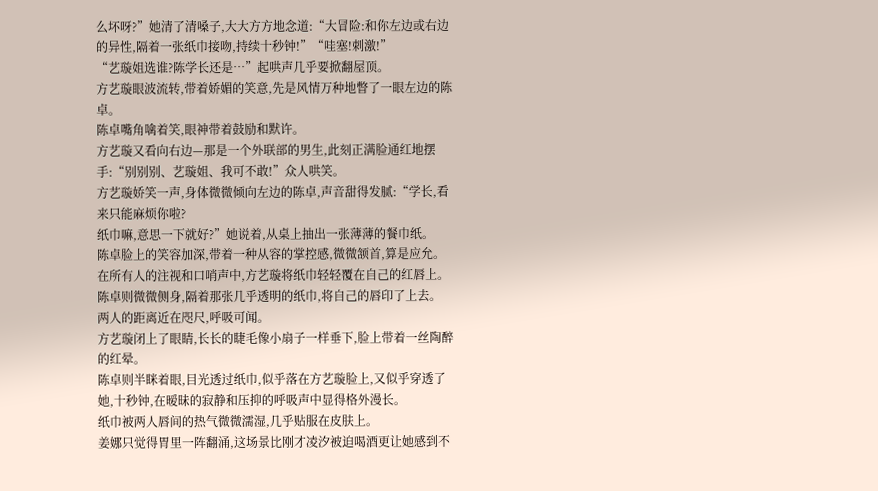么坏呀?”她清了清嗓子,大大方方地念道:“大冒险:和你左边或右边的异性,隔着一张纸巾接吻,持续十秒钟!”“哇塞!刺激!”
“艺璇姐选谁?陈学长还是…”起哄声几乎要掀翻屋顶。
方艺璇眼波流转,带着娇媚的笑意,先是风情万种地瞥了一眼左边的陈卓。
陈卓嘴角噙着笑,眼神带着鼓励和默许。
方艺璇又看向右边—那是一个外联部的男生,此刻正满脸通红地摆手:“别别别、艺璇姐、我可不敢!”众人哄笑。
方艺璇娇笑一声,身体微微倾向左边的陈卓,声音甜得发腻:“学长,看来只能麻烦你啦?
纸巾嘛,意思一下就好?”她说着,从桌上抽出一张薄薄的餐巾纸。
陈卓脸上的笑容加深,带着一种从容的掌控感,微微颔首,算是应允。
在所有人的注视和口哨声中,方艺璇将纸巾轻轻覆在自己的红唇上。陈卓则微微侧身,隔着那张几乎透明的纸巾,将自己的唇印了上去。
两人的距离近在咫尺,呼吸可闻。
方艺璇闭上了眼睛,长长的睫毛像小扇子一样垂下,脸上带着一丝陶醉的红晕。
陈卓则半眯着眼,目光透过纸巾,似乎落在方艺璇脸上,又似乎穿透了她,十秒钟,在暧昧的寂静和压抑的呼吸声中显得格外漫长。
纸巾被两人唇间的热气微微濡湿,几乎贴服在皮肤上。
姜娜只觉得胃里一阵翻涌,这场景比刚才凌汐被迫喝酒更让她感到不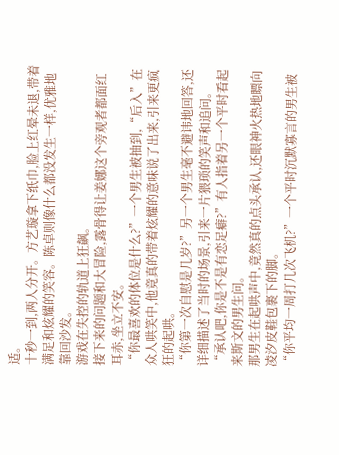适。
十秒一到,两人分开。方艺璇拿下纸巾,脸上红晕未退,带着满足和炫耀的笑容。陈卓则像什么都没发生一样,优雅地靠回沙发。
游戏在失控的轨道上狂飙。
接下来的问题和大冒险,露骨得让姜娜这个旁观者都面红耳赤,坐立不安。
“你最喜欢的体位是什么?”一个男生被抽到,“后入”在众人哄笑中,他竟真的带着炫耀的意味说了出来,引来更疯狂的起哄。
“你第一次自慰是几岁?”另一个男生毫不避讳地回答,还详细描述了当时的场景,引来一片猥琐的笑声和追问。
“承认吧,你是不是有恋足癖?”有人指着另一个平时看起来斯文的男生问。
那男生在起哄声中,竟然真的点头承认,还眼神火热地瞟向凌汐皮鞋包裹下的脚。
“你平均一周打几次飞机?”一个平时沉默寡言的男生被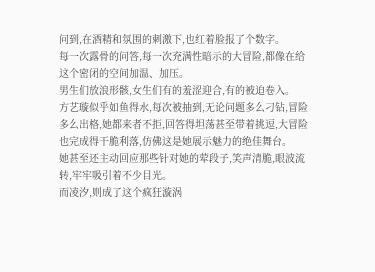问到,在酒精和氛围的刺激下,也红着脸报了个数字。
每一次露骨的问答,每一次充满性暗示的大冒险,都像在给这个密闭的空间加温、加压。
男生们放浪形骸,女生们有的羞涩迎合,有的被迫卷入。
方艺璇似乎如鱼得水,每次被抽到,无论问题多么刁钻,冒险多么出格,她都来者不拒,回答得坦荡甚至带着挑逗,大冒险也完成得干脆利落,仿佛这是她展示魅力的绝佳舞台。
她甚至还主动回应那些针对她的荤段子,笑声清脆,眼波流转,牢牢吸引着不少目光。
而凌汐,则成了这个疯狂漩涡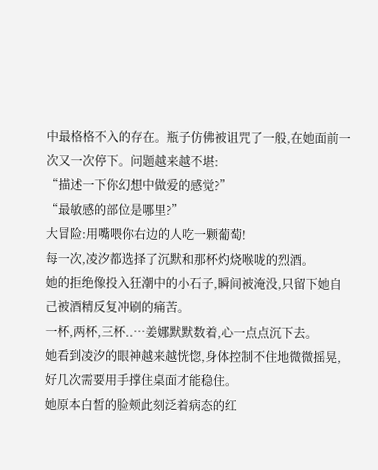中最格格不入的存在。瓶子仿佛被诅咒了一般,在她面前一次又一次停下。问题越来越不堪:
“描述一下你幻想中做爱的感觉?”
“最敏感的部位是哪里?”
大冒险:用嘴喂你右边的人吃一颗葡萄!
每一次,凌汐都选择了沉默和那杯灼烧喉咙的烈酒。
她的拒绝像投入狂潮中的小石子,瞬间被淹没,只留下她自己被酒精反复冲刷的痛苦。
一杯,两杯,三杯..⋯姜娜默默数着,心一点点沉下去。
她看到凌汐的眼神越来越恍惚,身体控制不住地微微摇晃,好几次需要用手撑住桌面才能稳住。
她原本白皙的脸颊此刻泛着病态的红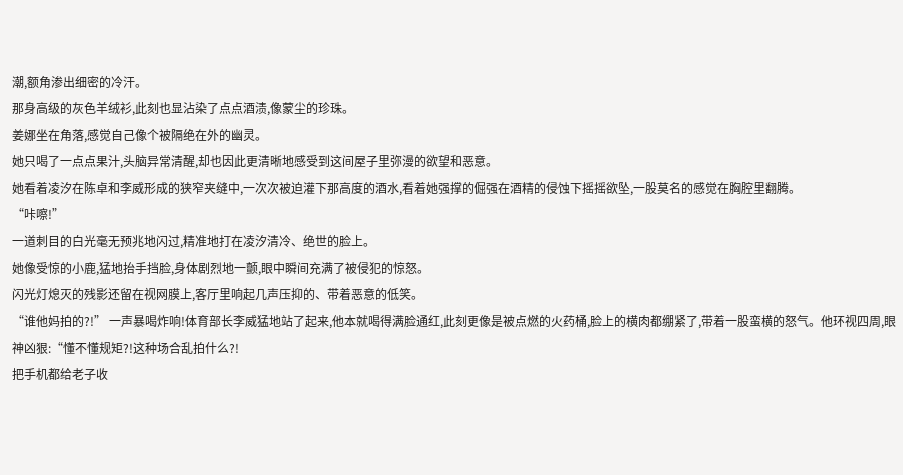潮,额角渗出细密的冷汗。
那身高级的灰色羊绒衫,此刻也显沾染了点点酒渍,像蒙尘的珍珠。
姜娜坐在角落,感觉自己像个被隔绝在外的幽灵。
她只喝了一点点果汁,头脑异常清醒,却也因此更清晰地感受到这间屋子里弥漫的欲望和恶意。
她看着凌汐在陈卓和李威形成的狭窄夹缝中,一次次被迫灌下那高度的酒水,看着她强撑的倔强在酒精的侵蚀下摇摇欲坠,一股莫名的感觉在胸腔里翻腾。
“咔嚓!”
一道刺目的白光毫无预兆地闪过,精准地打在凌汐清冷、绝世的脸上。
她像受惊的小鹿,猛地抬手挡脸,身体剧烈地一颤,眼中瞬间充满了被侵犯的惊怒。
闪光灯熄灭的残影还留在视网膜上,客厅里响起几声压抑的、带着恶意的低笑。
“谁他妈拍的?!” 一声暴喝炸响!体育部长李威猛地站了起来,他本就喝得满脸通红,此刻更像是被点燃的火药桶,脸上的横肉都绷紧了,带着一股蛮横的怒气。他环视四周,眼神凶狠:“懂不懂规矩?!这种场合乱拍什么?!
把手机都给老子收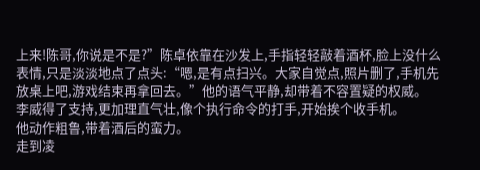上来!陈哥,你说是不是?”陈卓依靠在沙发上,手指轻轻敲着酒杯,脸上没什么表情,只是淡淡地点了点头:“嗯,是有点扫兴。大家自觉点,照片删了,手机先放桌上吧,游戏结束再拿回去。”他的语气平静,却带着不容置疑的权威。
李威得了支持,更加理直气壮,像个执行命令的打手,开始挨个收手机。
他动作粗鲁,带着酒后的蛮力。
走到凌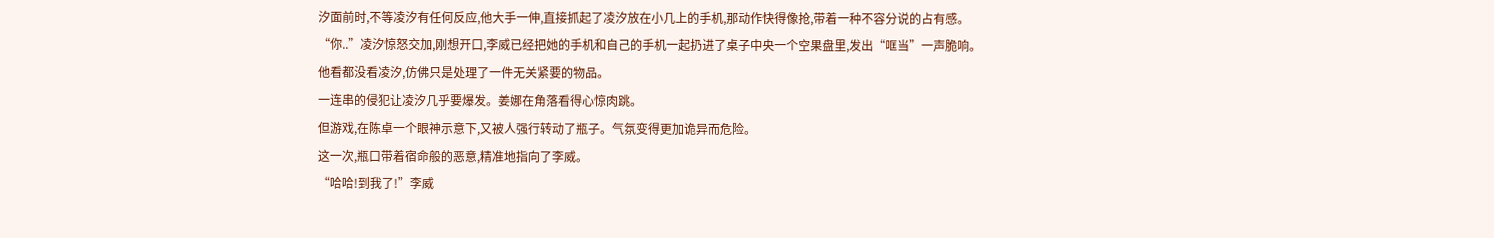汐面前时,不等凌汐有任何反应,他大手一伸,直接抓起了凌汐放在小几上的手机,那动作快得像抢,带着一种不容分说的占有感。
“你..”凌汐惊怒交加,刚想开口,李威已经把她的手机和自己的手机一起扔进了桌子中央一个空果盘里,发出“哐当”一声脆响。
他看都没看凌汐,仿佛只是处理了一件无关紧要的物品。
一连串的侵犯让凌汐几乎要爆发。姜娜在角落看得心惊肉跳。
但游戏,在陈卓一个眼神示意下,又被人强行转动了瓶子。气氛变得更加诡异而危险。
这一次,瓶口带着宿命般的恶意,精准地指向了李威。
“哈哈!到我了!”李威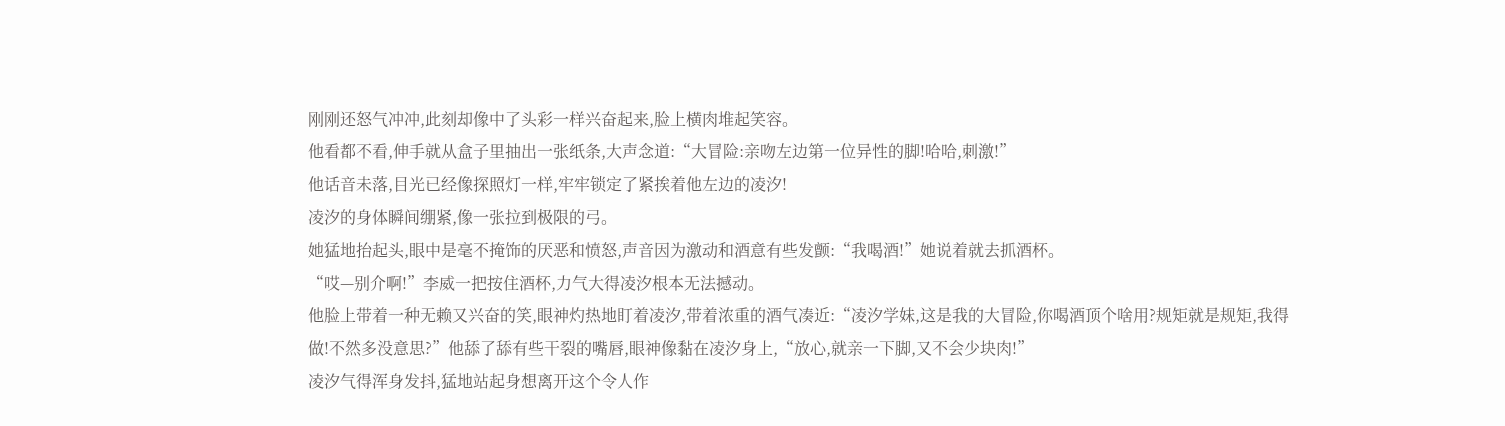刚刚还怒气冲冲,此刻却像中了头彩一样兴奋起来,脸上横肉堆起笑容。
他看都不看,伸手就从盒子里抽出一张纸条,大声念道:“大冒险:亲吻左边第一位异性的脚!哈哈,刺激!”
他话音未落,目光已经像探照灯一样,牢牢锁定了紧挨着他左边的凌汐!
凌汐的身体瞬间绷紧,像一张拉到极限的弓。
她猛地抬起头,眼中是毫不掩饰的厌恶和愤怒,声音因为激动和酒意有些发颤:“我喝酒!”她说着就去抓酒杯。
“哎—别介啊!”李威一把按住酒杯,力气大得凌汐根本无法撼动。
他脸上带着一种无赖又兴奋的笑,眼神灼热地盯着凌汐,带着浓重的酒气凑近:“凌汐学妹,这是我的大冒险,你喝酒顶个啥用?规矩就是规矩,我得做!不然多没意思?”他舔了舔有些干裂的嘴唇,眼神像黏在凌汐身上,“放心,就亲一下脚,又不会少块肉!”
凌汐气得浑身发抖,猛地站起身想离开这个令人作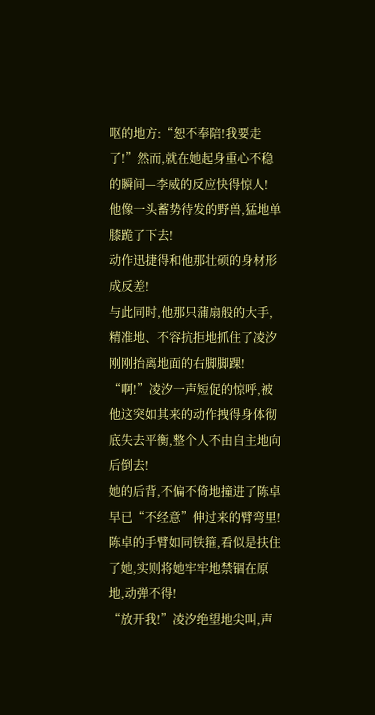呕的地方:“恕不奉陪!我要走了!”然而,就在她起身重心不稳的瞬间—李威的反应快得惊人!
他像一头蓄势待发的野兽,猛地单膝跪了下去!
动作迅捷得和他那壮硕的身材形成反差!
与此同时,他那只蒲扇般的大手,精准地、不容抗拒地抓住了凌汐刚刚抬离地面的右脚脚踝!
“啊!”凌汐一声短促的惊呼,被他这突如其来的动作拽得身体彻底失去平衡,整个人不由自主地向后倒去!
她的后背,不偏不倚地撞进了陈卓早已“不经意”伸过来的臂弯里!
陈卓的手臂如同铁箍,看似是扶住了她,实则将她牢牢地禁锢在原地,动弹不得!
“放开我!”凌汐绝望地尖叫,声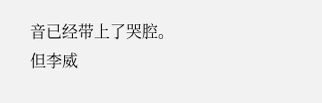音已经带上了哭腔。
但李威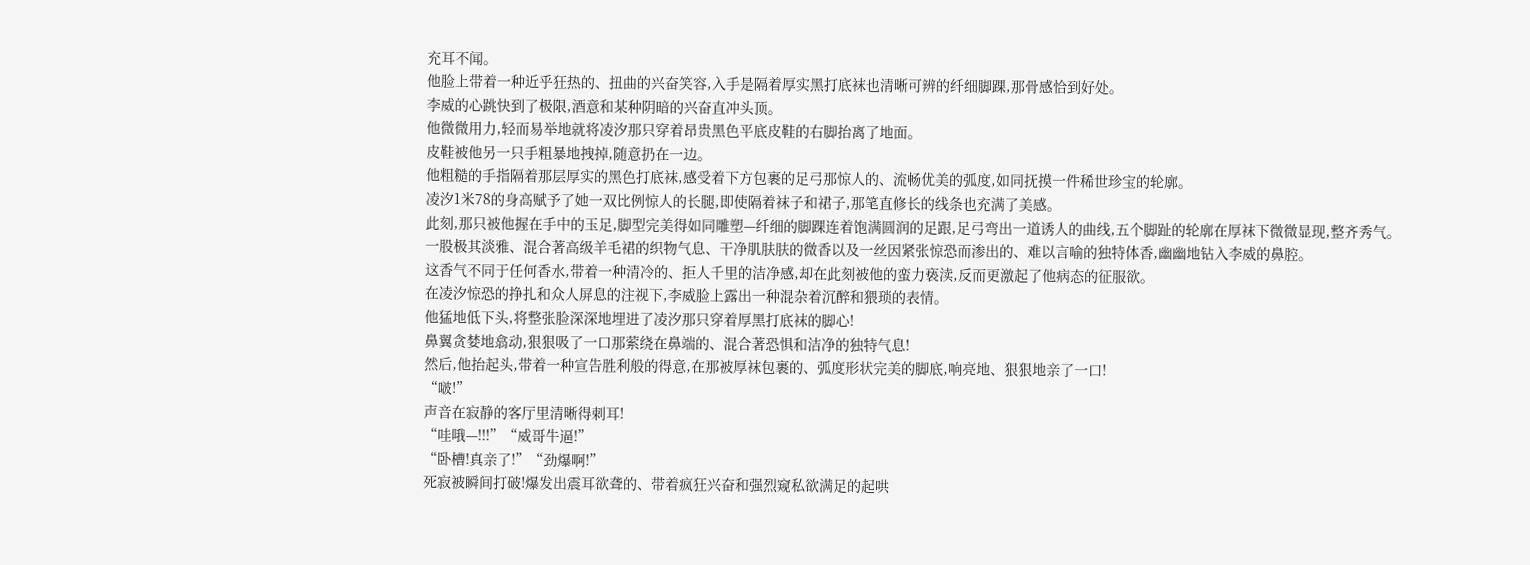充耳不闻。
他脸上带着一种近乎狂热的、扭曲的兴奋笑容,入手是隔着厚实黑打底袜也清晰可辨的纤细脚踝,那骨感恰到好处。
李威的心跳快到了极限,酒意和某种阴暗的兴奋直冲头顶。
他微微用力,轻而易举地就将凌汐那只穿着昂贵黑色平底皮鞋的右脚抬离了地面。
皮鞋被他另一只手粗暴地拽掉,随意扔在一边。
他粗糙的手指隔着那层厚实的黑色打底袜,感受着下方包裹的足弓那惊人的、流畅优美的弧度,如同抚摸一件稀世珍宝的轮廓。
凌汐1米78的身高赋予了她一双比例惊人的长腿,即使隔着袜子和裙子,那笔直修长的线条也充满了美感。
此刻,那只被他握在手中的玉足,脚型完美得如同雕塑—纤细的脚踝连着饱满圆润的足跟,足弓弯出一道诱人的曲线,五个脚趾的轮廓在厚袜下微微显现,整齐秀气。
一股极其淡雅、混合著高级羊毛裙的织物气息、干净肌肤肤的微香以及一丝因紧张惊恐而渗出的、难以言喻的独特体香,幽幽地钻入李威的鼻腔。
这香气不同于任何香水,带着一种清冷的、拒人千里的洁净感,却在此刻被他的蛮力亵渎,反而更激起了他病态的征服欲。
在凌汐惊恐的挣扎和众人屏息的注视下,李威脸上露出一种混杂着沉醉和猥琐的表情。
他猛地低下头,将整张脸深深地埋进了凌汐那只穿着厚黑打底袜的脚心!
鼻翼贪婪地翕动,狠狠吸了一口那萦绕在鼻端的、混合著恐惧和洁净的独特气息!
然后,他抬起头,带着一种宣告胜利般的得意,在那被厚袜包裹的、弧度形状完美的脚底,响亮地、狠狠地亲了一口!
“啵!”
声音在寂静的客厅里清晰得刺耳!
“哇哦—!!!”“威哥牛逼!”
“卧槽!真亲了!”“劲爆啊!”
死寂被瞬间打破!爆发出震耳欲聋的、带着疯狂兴奋和强烈窥私欲满足的起哄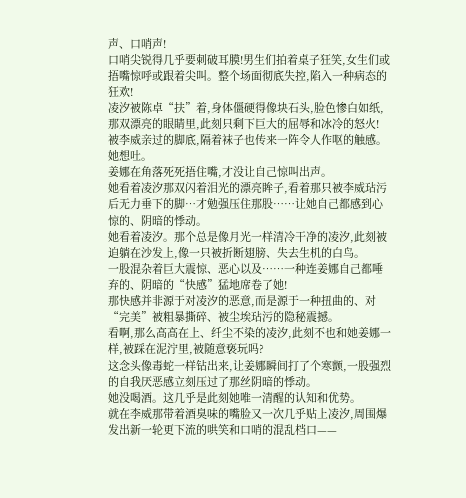声、口哨声!
口哨尖锐得几乎要刺破耳膜!男生们拍着桌子狂笑,女生们或捂嘴惊呼或跟着尖叫。整个场面彻底失控,陷入一种病态的狂欢!
凌汐被陈卓“扶”着,身体僵硬得像块石头,脸色惨白如纸,那双漂亮的眼睛里,此刻只剩下巨大的屈辱和冰冷的怒火!
被李威亲过的脚底,隔着袜子也传来一阵令人作呕的触感。
她想吐。
姜娜在角落死死捂住嘴,才没让自己惊叫出声。
她看着凌汐那双闪着泪光的漂亮眸子,看着那只被李威玷污后无力垂下的脚⋯才勉强压住那股……让她自己都感到心惊的、阴暗的悸动。
她看着凌汐。那个总是像月光一样清冷干净的凌汐,此刻被迫躺在沙发上,像一只被折断翅膀、失去生机的白鸟。
一股混杂着巨大震惊、恶心以及……一种连姜娜自己都唾弃的、阴暗的“快感”猛地席卷了她!
那快感并非源于对凌汐的恶意,而是源于一种扭曲的、对“完美”被粗暴撕碎、被尘埃玷污的隐秘震撼。
看啊,那么高高在上、纤尘不染的凌汐,此刻不也和她姜娜一样,被踩在泥泞里,被随意亵玩吗?
这念头像毒蛇一样钻出来,让姜娜瞬间打了个寒颤,一股强烈的自我厌恶感立刻压过了那丝阴暗的悸动。
她没喝酒。这几乎是此刻她唯一清醒的认知和优势。
就在李威那带着酒臭味的嘴脸又一次几乎贴上凌汐,周围爆发出新一轮更下流的哄笑和口哨的混乱档口——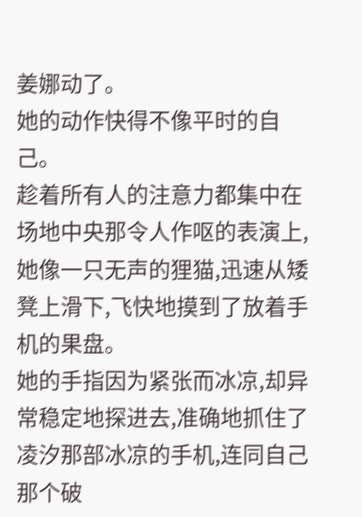姜娜动了。
她的动作快得不像平时的自己。
趁着所有人的注意力都集中在场地中央那令人作呕的表演上,她像一只无声的狸猫,迅速从矮凳上滑下,飞快地摸到了放着手机的果盘。
她的手指因为紧张而冰凉,却异常稳定地探进去,准确地抓住了凌汐那部冰凉的手机,连同自己那个破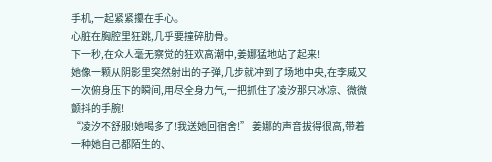手机,一起紧紧攥在手心。
心脏在胸腔里狂跳,几乎要撞碎肋骨。
下一秒,在众人毫无察觉的狂欢高潮中,姜娜猛地站了起来!
她像一颗从阴影里突然射出的子弹,几步就冲到了场地中央,在李威又一次俯身压下的瞬间,用尽全身力气,一把抓住了凌汐那只冰凉、微微颤抖的手腕!
“凌汐不舒服!她喝多了!我送她回宿舍!” 姜娜的声音拔得很高,带着一种她自己都陌生的、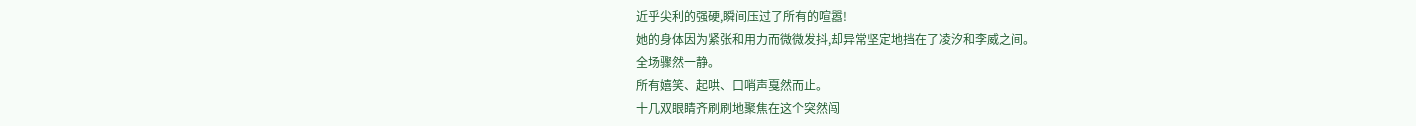近乎尖利的强硬,瞬间压过了所有的喧嚣!
她的身体因为紧张和用力而微微发抖,却异常坚定地挡在了凌汐和李威之间。
全场骤然一静。
所有嬉笑、起哄、口哨声戛然而止。
十几双眼睛齐刷刷地聚焦在这个突然闯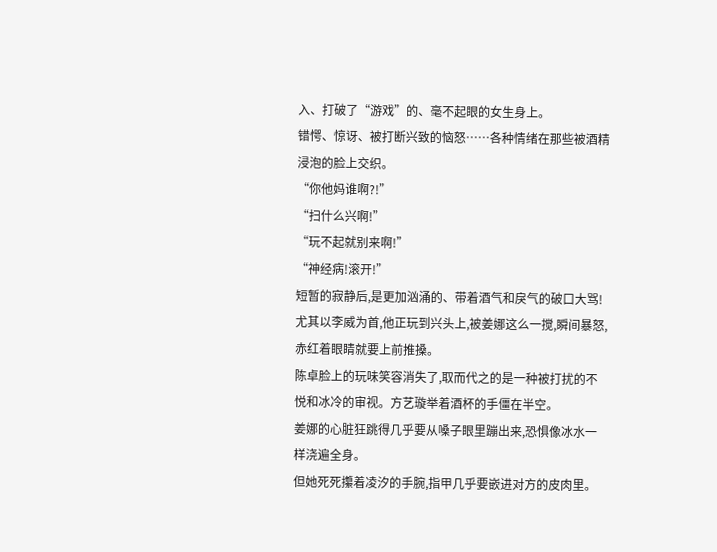入、打破了“游戏”的、毫不起眼的女生身上。
错愕、惊讶、被打断兴致的恼怒……各种情绪在那些被酒精浸泡的脸上交织。
“你他妈谁啊?!”
“扫什么兴啊!”
“玩不起就别来啊!”
“神经病!滚开!”
短暂的寂静后,是更加汹涌的、带着酒气和戾气的破口大骂!
尤其以李威为首,他正玩到兴头上,被姜娜这么一搅,瞬间暴怒,赤红着眼睛就要上前推搡。
陈卓脸上的玩味笑容消失了,取而代之的是一种被打扰的不悦和冰冷的审视。方艺璇举着酒杯的手僵在半空。
姜娜的心脏狂跳得几乎要从嗓子眼里蹦出来,恐惧像冰水一样浇遍全身。
但她死死攥着凌汐的手腕,指甲几乎要嵌进对方的皮肉里。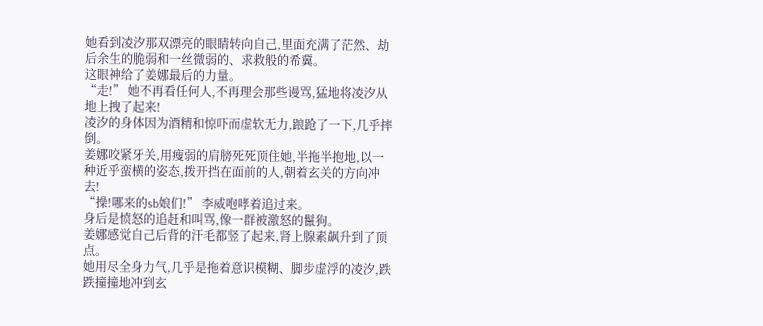她看到凌汐那双漂亮的眼睛转向自己,里面充满了茫然、劫后余生的脆弱和一丝微弱的、求救般的希冀。
这眼神给了姜娜最后的力量。
“走!” 她不再看任何人,不再理会那些谩骂,猛地将凌汐从地上拽了起来!
凌汐的身体因为酒精和惊吓而虚软无力,踉跄了一下,几乎摔倒。
姜娜咬紧牙关,用瘦弱的肩膀死死顶住她,半拖半抱地,以一种近乎蛮横的姿态,拨开挡在面前的人,朝着玄关的方向冲去!
“操!哪来的sb娘们!” 李威咆哮着追过来。
身后是愤怒的追赶和叫骂,像一群被激怒的鬣狗。
姜娜感觉自己后背的汗毛都竖了起来,肾上腺素飙升到了顶点。
她用尽全身力气,几乎是拖着意识模糊、脚步虚浮的凌汐,跌跌撞撞地冲到玄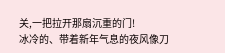关,一把拉开那扇沉重的门!
冰冷的、带着新年气息的夜风像刀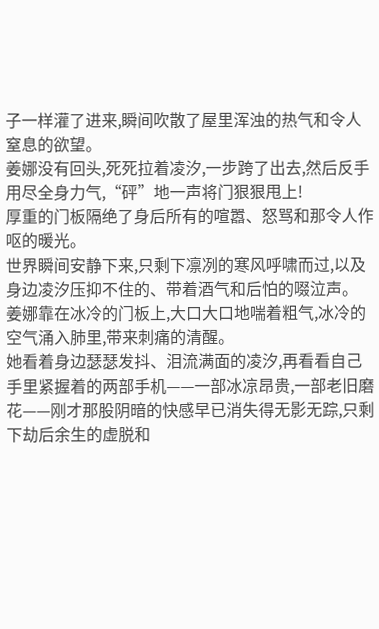子一样灌了进来,瞬间吹散了屋里浑浊的热气和令人窒息的欲望。
姜娜没有回头,死死拉着凌汐,一步跨了出去,然后反手用尽全身力气,“砰”地一声将门狠狠甩上!
厚重的门板隔绝了身后所有的喧嚣、怒骂和那令人作呕的暖光。
世界瞬间安静下来,只剩下凛冽的寒风呼啸而过,以及身边凌汐压抑不住的、带着酒气和后怕的啜泣声。
姜娜靠在冰冷的门板上,大口大口地喘着粗气,冰冷的空气涌入肺里,带来刺痛的清醒。
她看着身边瑟瑟发抖、泪流满面的凌汐,再看看自己手里紧握着的两部手机——一部冰凉昂贵,一部老旧磨花——刚才那股阴暗的快感早已消失得无影无踪,只剩下劫后余生的虚脱和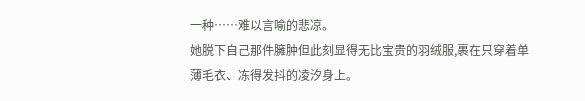一种……难以言喻的悲凉。
她脱下自己那件臃肿但此刻显得无比宝贵的羽绒服,裹在只穿着单薄毛衣、冻得发抖的凌汐身上。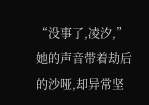“没事了,凌汐,” 她的声音带着劫后的沙哑,却异常坚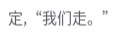定,“我们走。”